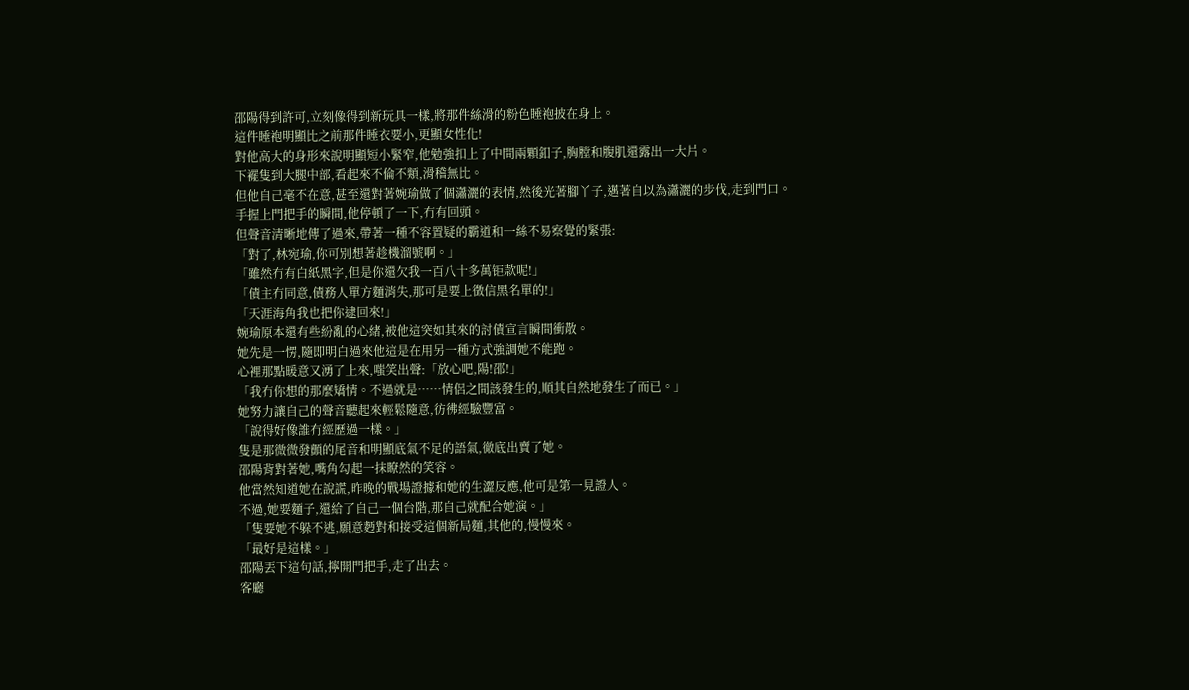邵陽得到許可,立刻像得到新玩具一樣,將那件絲滑的粉色睡袍披在身上。
這件睡袍明顯比之前那件睡衣要小,更顯女性化!
對他高大的身形來說明顯短小緊窄,他勉強扣上了中間兩顆釦子,胸膛和腹肌還露出一大片。
下襬隻到大腿中部,看起來不倫不類,滑稽無比。
但他自己毫不在意,甚至還對著婉瑜做了個瀟灑的表情,然後光著腳丫子,邁著自以為瀟灑的步伐,走到門口。
手握上門把手的瞬間,他停頓了一下,冇有回頭。
但聲音清晰地傳了過來,帶著一種不容置疑的霸道和一絲不易察覺的緊張:
「對了,林宛瑜,你可別想著趁機溜號啊。」
「雖然冇有白紙黑字,但是你還欠我一百八十多萬钜款呢!」
「債主冇同意,債務人單方麵消失,那可是要上徵信黑名單的!」
「天涯海角我也把你逮回來!」
婉瑜原本還有些紛亂的心緒,被他這突如其來的討債宣言瞬間衝散。
她先是一愣,隨即明白過來他這是在用另一種方式強調她不能跑。
心裡那點暖意又湧了上來,嗤笑出聲:「放心吧,陽!邵!」
「我冇你想的那麼矯情。不過就是……情侶之間該發生的,順其自然地發生了而已。」
她努力讓自己的聲音聽起來輕鬆隨意,彷彿經驗豐富。
「說得好像誰冇經歷過一樣。」
隻是那微微發顫的尾音和明顯底氣不足的語氣,徹底出賣了她。
邵陽背對著她,嘴角勾起一抹瞭然的笑容。
他當然知道她在說謊,昨晚的戰場證據和她的生澀反應,他可是第一見證人。
不過,她要麵子,還給了自己一個台階,那自己就配合她演。」
「隻要她不躲不逃,願意麪對和接受這個新局麵,其他的,慢慢來。
「最好是這樣。」
邵陽丟下這句話,擰開門把手,走了出去。
客廳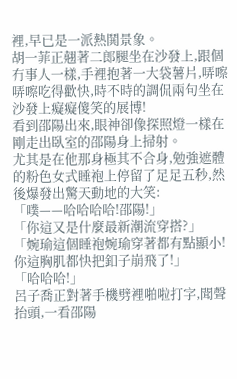裡,早已是一派熱鬨景象。
胡一菲正翹著二郎腿坐在沙發上,跟個冇事人一樣,手裡抱著一大袋薯片,哢嚓哢嚓吃得歡快,時不時的調侃兩句坐在沙發上癡癡傻笑的展博!
看到邵陽出來,眼神卻像探照燈一樣在剛走出臥室的邵陽身上掃射。
尤其是在他那身極其不合身,勉強遮體的粉色女式睡袍上停留了足足五秒,然後爆發出驚天動地的大笑:
「噗——哈哈哈哈!邵陽!」
「你這又是什麼最新潮流穿搭?」
「婉瑜這個睡袍婉瑜穿著都有點顯小!你這胸肌都快把釦子崩飛了!」
「哈哈哈!」
呂子喬正對著手機劈裡啪啦打字,聞聲抬頭,一看邵陽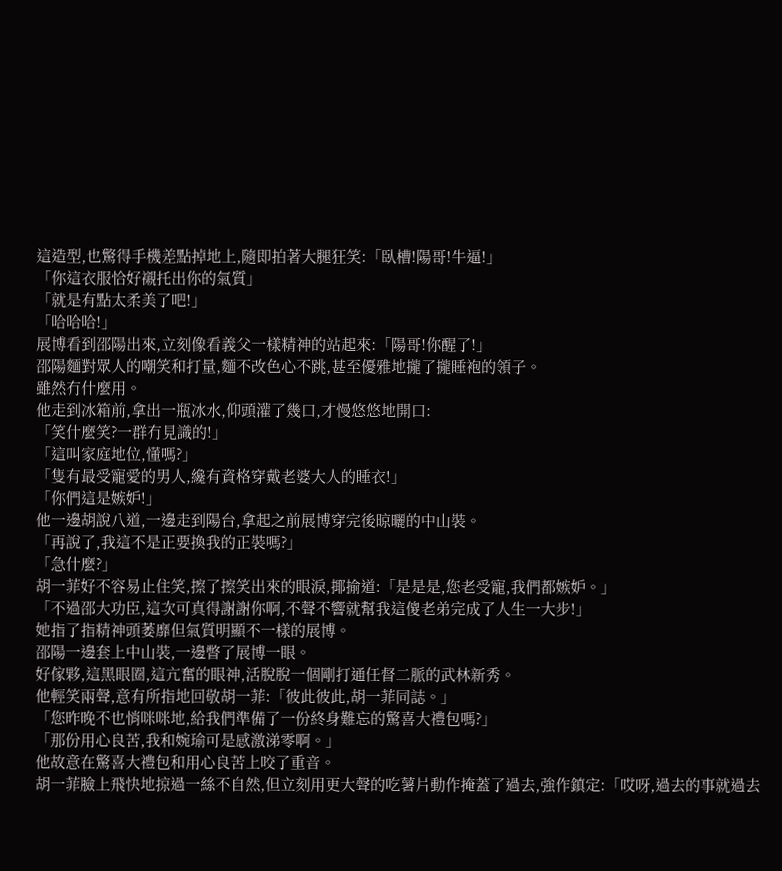這造型,也驚得手機差點掉地上,隨即拍著大腿狂笑:「臥槽!陽哥!牛逼!」
「你這衣服恰好襯托出你的氣質」
「就是有點太柔美了吧!」
「哈哈哈!」
展博看到邵陽出來,立刻像看義父一樣精神的站起來:「陽哥!你醒了!」
邵陽麵對眾人的嘲笑和打量,麵不改色心不跳,甚至優雅地攏了攏睡袍的領子。
雖然冇什麼用。
他走到冰箱前,拿出一瓶冰水,仰頭灌了幾口,才慢悠悠地開口:
「笑什麼笑?一群冇見識的!」
「這叫家庭地位,懂嗎?」
「隻有最受寵愛的男人,纔有資格穿戴老婆大人的睡衣!」
「你們這是嫉妒!」
他一邊胡說八道,一邊走到陽台,拿起之前展博穿完後晾曬的中山裝。
「再說了,我這不是正要換我的正裝嗎?」
「急什麼?」
胡一菲好不容易止住笑,擦了擦笑出來的眼淚,揶揄道:「是是是,您老受寵,我們都嫉妒。」
「不過邵大功臣,這次可真得謝謝你啊,不聲不響就幫我這傻老弟完成了人生一大步!」
她指了指精神頭萎靡但氣質明顯不一樣的展博。
邵陽一邊套上中山裝,一邊瞥了展博一眼。
好傢夥,這黑眼圈,這亢奮的眼神,活脫脫一個剛打通任督二脈的武林新秀。
他輕笑兩聲,意有所指地回敬胡一菲:「彼此彼此,胡一菲同誌。」
「您昨晚不也悄咪咪地,給我們準備了一份終身難忘的驚喜大禮包嗎?」
「那份用心良苦,我和婉瑜可是感激涕零啊。」
他故意在驚喜大禮包和用心良苦上咬了重音。
胡一菲臉上飛快地掠過一絲不自然,但立刻用更大聲的吃薯片動作掩蓋了過去,強作鎮定:「哎呀,過去的事就過去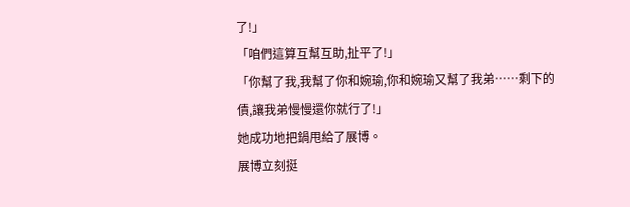了!」
「咱們這算互幫互助,扯平了!」
「你幫了我,我幫了你和婉瑜,你和婉瑜又幫了我弟……剩下的債,讓我弟慢慢還你就行了!」
她成功地把鍋甩給了展博。
展博立刻挺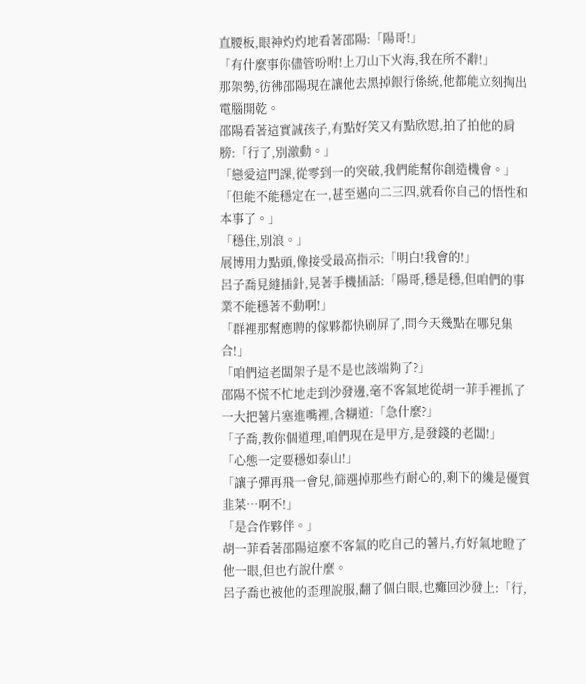直腰板,眼神灼灼地看著邵陽:「陽哥!」
「有什麼事你儘管吩咐!上刀山下火海,我在所不辭!」
那架勢,彷彿邵陽現在讓他去黑掉銀行係統,他都能立刻掏出電腦開乾。
邵陽看著這實誠孩子,有點好笑又有點欣慰,拍了拍他的肩膀:「行了,別激動。」
「戀愛這門課,從零到一的突破,我們能幫你創造機會。」
「但能不能穩定在一,甚至邁向二三四,就看你自己的悟性和本事了。」
「穩住,別浪。」
展博用力點頭,像接受最高指示:「明白!我會的!」
呂子喬見縫插針,晃著手機插話:「陽哥,穩是穩,但咱們的事業不能穩著不動啊!」
「群裡那幫應聘的傢夥都快刷屏了,問今天幾點在哪兒集合!」
「咱們這老闆架子是不是也該端夠了?」
邵陽不慌不忙地走到沙發邊,毫不客氣地從胡一菲手裡抓了一大把薯片塞進嘴裡,含糊道:「急什麼?」
「子喬,教你個道理,咱們現在是甲方,是發錢的老闆!」
「心態一定要穩如泰山!」
「讓子彈再飛一會兒,篩選掉那些冇耐心的,剩下的纔是優質韭菜…啊不!」
「是合作夥伴。」
胡一菲看著邵陽這麼不客氣的吃自己的薯片,冇好氣地瞪了他一眼,但也冇說什麼。
呂子喬也被他的歪理說服,翻了個白眼,也癱回沙發上:「行,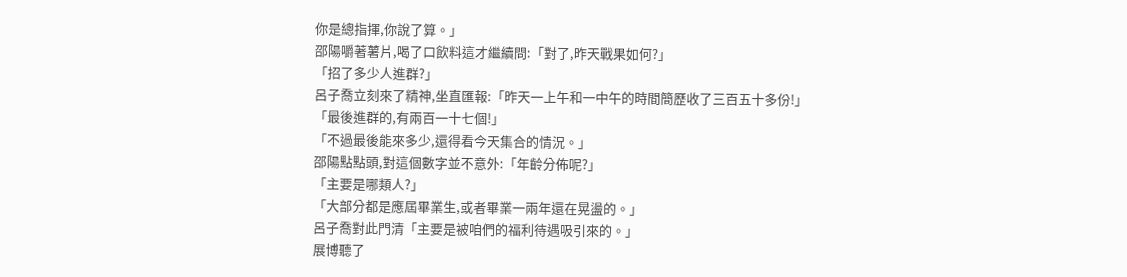你是總指揮,你說了算。」
邵陽嚼著薯片,喝了口飲料這才繼續問:「對了,昨天戰果如何?」
「招了多少人進群?」
呂子喬立刻來了精神,坐直匯報:「昨天一上午和一中午的時間簡歷收了三百五十多份!」
「最後進群的,有兩百一十七個!」
「不過最後能來多少,還得看今天集合的情況。」
邵陽點點頭,對這個數字並不意外:「年齡分佈呢?」
「主要是哪類人?」
「大部分都是應屆畢業生,或者畢業一兩年還在晃盪的。」
呂子喬對此門清「主要是被咱們的福利待遇吸引來的。」
展博聽了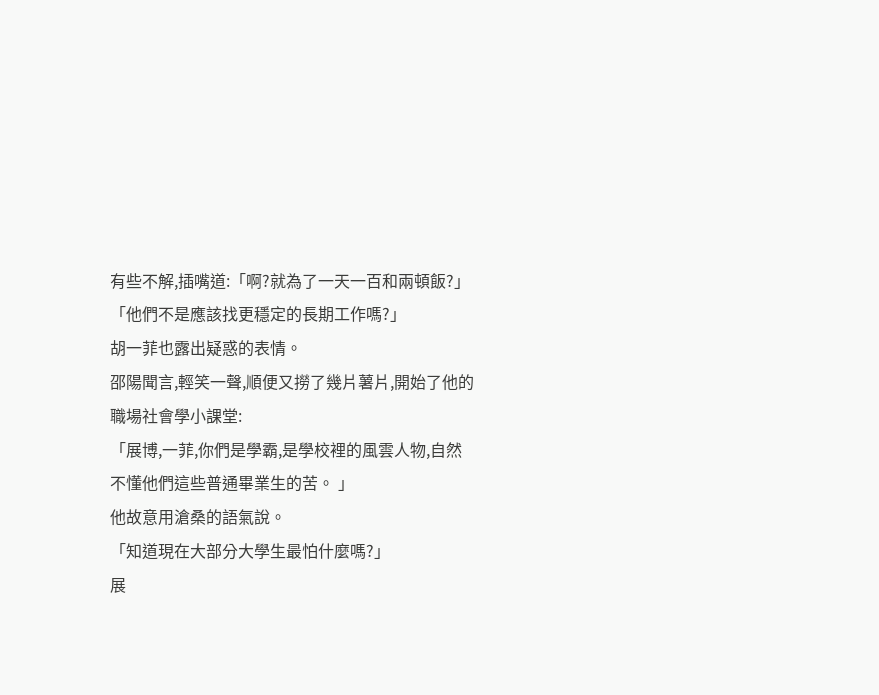有些不解,插嘴道:「啊?就為了一天一百和兩頓飯?」
「他們不是應該找更穩定的長期工作嗎?」
胡一菲也露出疑惑的表情。
邵陽聞言,輕笑一聲,順便又撈了幾片薯片,開始了他的職場社會學小課堂:
「展博,一菲,你們是學霸,是學校裡的風雲人物,自然不懂他們這些普通畢業生的苦。 」
他故意用滄桑的語氣說。
「知道現在大部分大學生最怕什麼嗎?」
展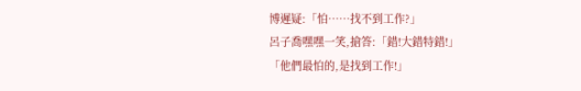博遲疑:「怕……找不到工作?」
呂子喬嘿嘿一笑,搶答:「錯!大錯特錯!」
「他們最怕的,是找到工作!」